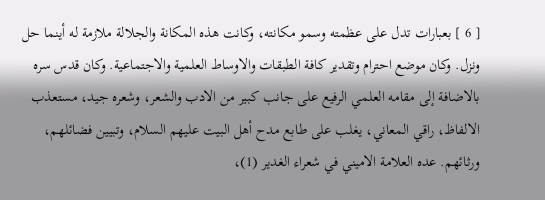[ 6 ] بعبارات تدل على عظمته وسمو مكانته، وكانت هذه المكانة والجلالة ملازمة له أينما حل ونزل. وكان موضع احترام وتقدير كافة الطبقات والاوساط العلمية والاجتماعية. وكان قدس سره بالاضافة إلى مقامه العلمي الرفيع على جانب كبير من الادب والشعر، وشعره جيد، مستعذب الالفاظ، راقي المعاني، يغلب على طابع مدح أهل البيت عليهم السلام، وتبيين فضائلهم، ورثائهم. عده العلامة الاميني في شعراء الغدير (1)،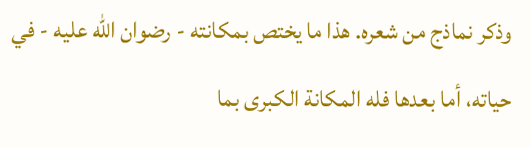وذكر نماذج من شعره. هذا ما يختص بمكانته - رضوان الله عليه - في حياته، أما بعدها فله المكانة الكبرى بما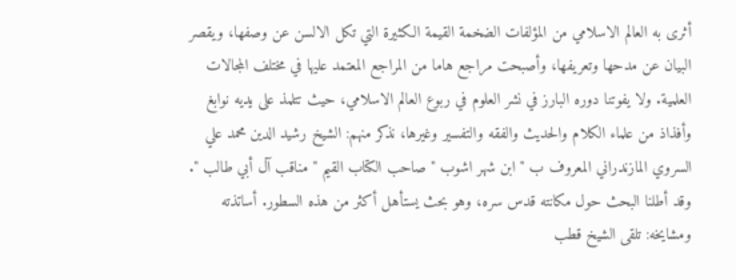أثرى به العالم الاسلامي من المؤلفات الضخمة القيمة الكثيرة التي تكل الالسن عن وصفها، ويقصر البيان عن مدحها وتعريفها، وأصبحت مراجع هاما من المراجع المعتمد عليها في مختلف المجالات العلمية. ولا يفوتنا دوره البارز في نشر العلوم في ربوع العالم الاسلامي، حيث تتلمذ على يديه نوابغ وأفذاذ من علماء الكلام والحديث والفقه والتفسير وغيرها، نذكر منهم: الشيخ رشيد الدين محمد علي السروي المازندراني المعروف ب " ابن شهر اشوب " صاحب الكتاب القيم " مناقب آل أبي طالب ". وقد أطلنا البحث حول مكانته قدس سره، وهو بحث يستأهل أكثر من هذه السطور. أساتذته ومشايخه: تلقى الشيخ قطب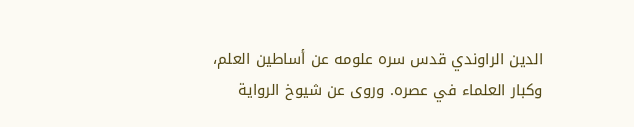الدين الراوندي قدس سره علومه عن أساطين العلم، وكبار العلماء في عصره. وروى عن شيوخ الرواية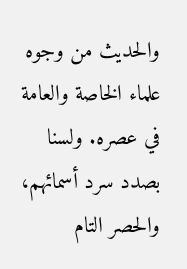والحديث من وجوه علماء الخاصة والعامة في عصره. ولسنا بصدد سرد أسمائهم، والحصر التام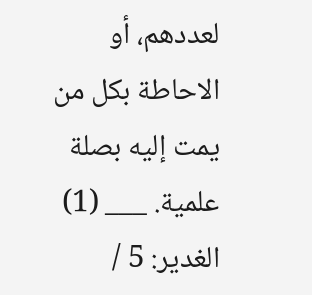لعددهم، أو الاحاطة بكل من يمت إليه بصلة علمية. ___ (1) الغدير: 5 /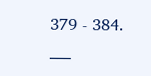379 - 384. ___